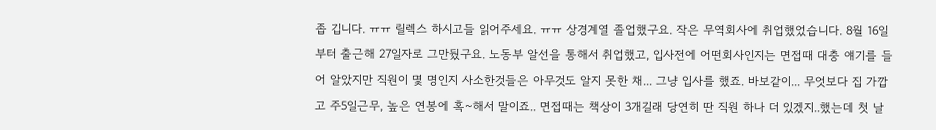좁 깁니다. ㅠㅠ 릴렉스 하시고들 읽어주세요. ㅠㅠ 상경계열 졸업했구요. 작은 무역회사에 취업했었습니다. 8월 16일부터 출근해 27일자로 그만뒀구요. 노동부 알선을 통해서 취업했고, 입사전에 어떤회사인지는 면접때 대충 얘기를 들어 알았지만 직원이 몇 명인지 사소한것들은 아무것도 알지 못한 채... 그냥 입사를 했죠. 바보같이... 무엇보다 집 가깝고 주5일근무, 높은 연봉에 혹~해서 말이죠.. 면접때는 책상이 3개길래 당연히 딴 직원 하나 더 있겠지..했는데 첫 날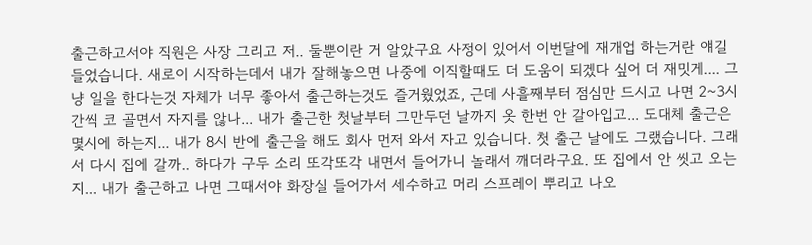출근하고서야 직원은 사장 그리고 저.. 둘뿐이란 거 알았구요 사정이 있어서 이번달에 재개업 하는거란 얘길 들었습니다. 새로이 시작하는데서 내가 잘해놓으면 나중에 이직할때도 더 도움이 되겠다 싶어 더 재밋게.... 그냥 일을 한다는것 자체가 너무 좋아서 출근하는것도 즐거웠었죠, 근데 사흘째부터 점심만 드시고 나면 2~3시간씩 코 골면서 자지를 않나... 내가 출근한 첫날부터 그만두던 날까지 옷 한번 안 갈아입고... 도대체 출근은 몇시에 하는지... 내가 8시 반에 출근을 해도 회사 먼저 와서 자고 있습니다. 첫 출근 날에도 그랬습니다. 그래서 다시 집에 갈까.. 하다가 구두 소리 또각또각 내면서 들어가니 놀래서 깨더라구요. 또 집에서 안 씻고 오는지... 내가 출근하고 나면 그때서야 화장실 들어가서 세수하고 머리 스프레이 뿌리고 나오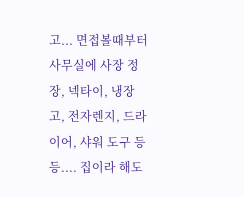고... 면접볼때부터 사무실에 사장 정장, 넥타이, 냉장고, 전자렌지, 드라이어, 샤워 도구 등등.... 집이라 해도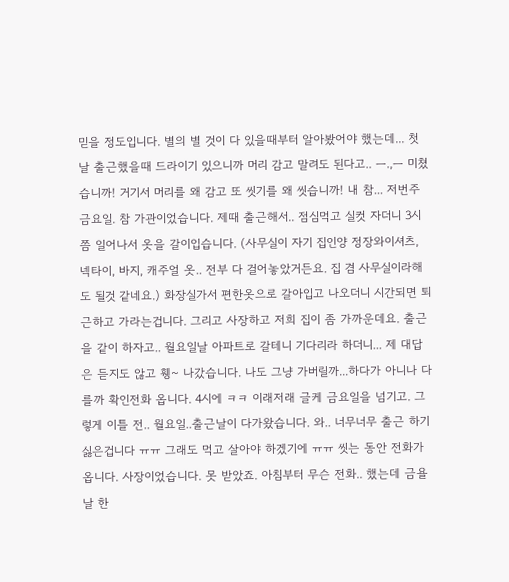믿을 정도입니다. 별의 별 것이 다 있을때부터 알아봤어야 했는데... 첫 날 출근했을때 드라이기 있으니까 머리 감고 말려도 된다고.. ㅡ.,ㅡ 미쳤습니까! 거기서 머리를 왜 감고 또 씻기를 왜 씻습니까! 내 참... 저번주 금요일. 참 가관이었습니다. 제때 출근해서.. 점심먹고 실컷 자더니 3시쯤 일어나서 옷을 갈이입습니다. (사무실이 자기 집인양 정장와이셔츠, 넥타이, 바지, 캐주얼 옷.. 전부 다 걸어놓았거든요. 집 겸 사무실이라해도 될것 같네요.) 화장실가서 편한옷으로 갈아입고 나오더니 시간되면 퇴근하고 가라는겁니다. 그리고 사장하고 저희 집이 좀 가까운데요. 출근을 같이 하자고.. 월요일날 아파트로 갈테니 기다리라 하더니... 제 대답은 듣지도 않고 휑~ 나갔습니다. 나도 그냥 가버릴까...하다가 아니나 다를까 확인전화 옵니다. 4시에 ㅋㅋ 이래저래 글케 금요일을 넘기고. 그렇게 이틀 전.. 월요일..출근날이 다가왔습니다. 와.. 너무너무 출근 하기 싫은겁니다 ㅠㅠ 그래도 먹고 살아야 하겠기에 ㅠㅠ 씻는 동안 전화가 옵니다. 사장이었습니다. 못 받았죠. 아침부터 무슨 전화.. 했는데 금욜날 한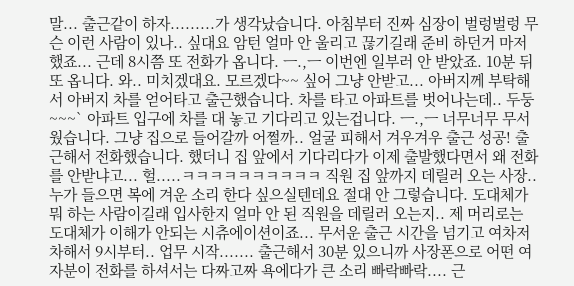말... 출근같이 하자.........가 생각났습니다. 아침부터 진짜 심장이 벌렁벌렁 무슨 이런 사람이 있나.. 싶대요 암턴 얼마 안 울리고 끊기길래 준비 하던거 마저 했죠... 근데 8시쯤 또 전화가 옵니다. ㅡ.,ㅡ 이번엔 일부러 안 받았죠. 10분 뒤 또 옵니다. 와.. 미치겠대요. 모르겠다~~ 싶어 그냥 안받고... 아버지께 부탁해서 아버지 차를 얻어타고 출근했습니다. 차를 타고 아파트를 벗어나는데.. 두둥~~~` 아파트 입구에 차를 대 놓고 기다리고 있는겁니다. ㅡ.,ㅡ 너무너무 무서웠습니다. 그냥 집으로 들어갈까 어쩔까.. 얼굴 피해서 겨우겨우 출근 성공! 출근해서 전화했습니다. 했더니 집 앞에서 기다리다가 이제 출발했다면서 왜 전화를 안받냐고... 헐.....ㅋㅋㅋㅋㅋㅋㅋㅋㅋㅋ 직원 집 앞까지 데릴러 오는 사장.. 누가 들으면 복에 겨운 소리 한다 싶으실텐데요 절대 안 그렇습니다. 도대체가 뭐 하는 사람이길래 입사한지 얼마 안 된 직원을 데릴러 오는지.. 제 머리로는 도대체가 이해가 안되는 시츄에이션이죠... 무서운 출근 시간을 넘기고 여차저차해서 9시부터.. 업무 시작....... 출근해서 30분 있으니까 사장폰으로 어떤 여자분이 전화를 하셔서는 다짜고짜 욕에다가 큰 소리 빠락빠락.... 근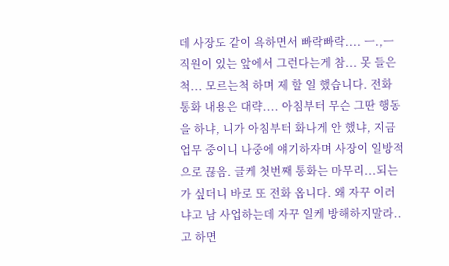데 사장도 같이 욕하면서 빠락빠락.... ㅡ.,ㅡ 직원이 있는 앞에서 그런다는게 참... 못 들은척... 모르는척 하며 제 할 일 했습니다. 전화 통화 내용은 대략.... 아침부터 무슨 그딴 행동을 하냐, 니가 아침부터 화나게 안 했냐, 지금 업무 중이니 나중에 얘기하자며 사장이 일방적으로 끊음. 글케 첫번째 통화는 마무리...되는가 싶더니 바로 또 전화 옵니다. 왜 자꾸 이러냐고 남 사업하는데 자꾸 일케 방해하지말라..고 하면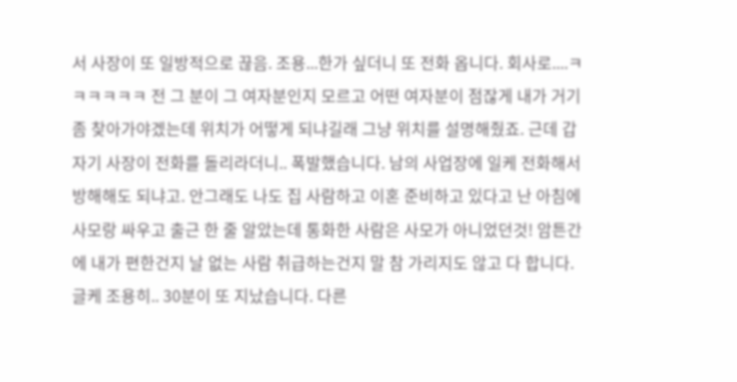서 사장이 또 일방적으로 끊음. 조용...한가 싶더니 또 전화 옵니다. 회사로....ㅋㅋㅋㅋㅋㅋ 전 그 분이 그 여자분인지 모르고 어떤 여자분이 점잖게 내가 거기 좀 찾아가야겠는데 위치가 어떻게 되냐길래 그냥 위치를 설명해줬죠. 근데 갑자기 사장이 전화를 돌리라더니.. 폭발했습니다. 남의 사업장에 일케 전화해서 방해해도 되냐고. 안그래도 나도 집 사람하고 이혼 준비하고 있다고 난 아침에 사모랑 싸우고 출근 한 줄 알았는데 통화한 사람은 사모가 아니었던것! 암튼간에 내가 편한건지 날 없는 사람 취급하는건지 말 참 가리지도 않고 다 합니다. 글케 조용히.. 30분이 또 지났습니다. 다른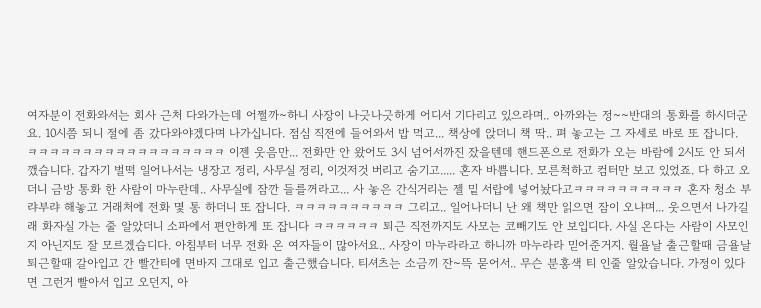여자분이 전화와서는 회사 근처 다와가는데 어쩔까~하니 사장이 나긋나긋하게 어디서 기다리고 있으라며.. 아까와는 정~~반대의 통화를 하시더군요. 10시쯤 되니 절에 좀 갔다와야겠다며 나가십니다. 점심 직전에 들어와서 밥 먹고... 책상에 앉더니 책 딱.. 펴 놓고는 그 자세로 바로 또 잡니다. ㅋㅋㅋㅋㅋㅋㅋㅋㅋㅋㅋㅋㅋㅋㅋㅋㅋㅋ 이젠 웃음만... 전화만 안 왔어도 3시 넘어서까진 잤을텐데 핸드폰으로 전화가 오는 바람에 2시도 안 되서 깼습니다. 갑자기 벌떡 일어나서는 냉장고 정리, 사무실 정리, 이것저것 버리고 숨기고..... 혼자 바쁩니다. 모른척하고 컴터만 보고 있었죠. 다 하고 오더니 금방 통화 한 사람이 마누란데.. 사무실에 잠깐 들를꺼라고... 사 놓은 간식거리는 젤 밑 서랍에 넣어놨다고ㅋㅋㅋㅋㅋㅋㅋㅋㅋㅋ 혼자 청소 부랴부랴 해놓고 거래처에 전화 몇 통 하더니 또 잡니다. ㅋㅋㅋㅋㅋㅋㅋㅋㅋㅋ 그리고.. 일어나더니 난 왜 책만 읽으면 잠이 오냐며... 웃으면서 나가길래 화자실 가는 줄 알았더니 소파에서 편안하게 또 잡니다 ㅋㅋㅋㅋㅋㅋ 퇴근 직전까지도 사모는 코빼기도 안 보입디다. 사실 온다는 사람이 사모인지 아닌지도 잘 모르겠습디다. 아침부터 너무 전화 온 여자들이 많아서요.. 사장이 마누라라고 하니까 마누라라 믿어준거지. 월욜날 출근할때 금욜날 퇴근할때 갈아입고 간 빨간티에 면바지 그대로 입고 출근했습니다. 티셔츠는 소금끼 잔~뜩 묻어서.. 무슨 분홍색 티 인줄 알았습니다. 가정이 있다면 그런거 빨아서 입고 오던지, 아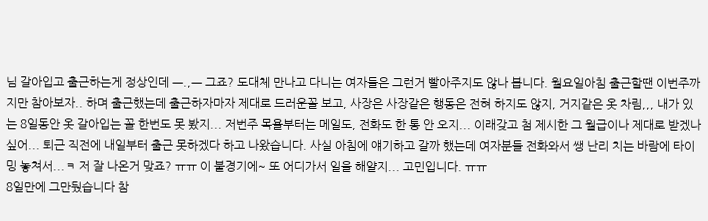님 갈아입고 출근하는게 정상인데 ㅡ.,ㅡ 그죠? 도대체 만나고 다니는 여자들은 그런거 빨아주지도 않나 봅니다. 월요일아침 출근할땐 이번주까지만 참아보자.. 하며 출근했는데 출근하자마자 제대로 드러운꼴 보고, 사장은 사장같은 행동은 전혀 하지도 않지, 거지같은 옷 차림,,, 내가 있는 8일동안 옷 갈아입는 꼴 한번도 못 봤지... 저번주 목욜부터는 메일도, 전화도 한 통 안 오지... 이래갖고 첨 제시한 그 월급이나 제대로 받겠나 싶어... 퇴근 직전에 내일부터 출근 못하겠다 하고 나왔습니다. 사실 아침에 얘기하고 갈까 했는데 여자분들 전화와서 쌩 난리 치는 바람에 타이밍 놓쳐서...ㅋ 저 잘 나온거 맞죠? ㅠㅠ 이 불경기에~ 또 어디가서 일을 해얄지... 고민입니다. ㅠㅠ
8일만에 그만뒀습니다 참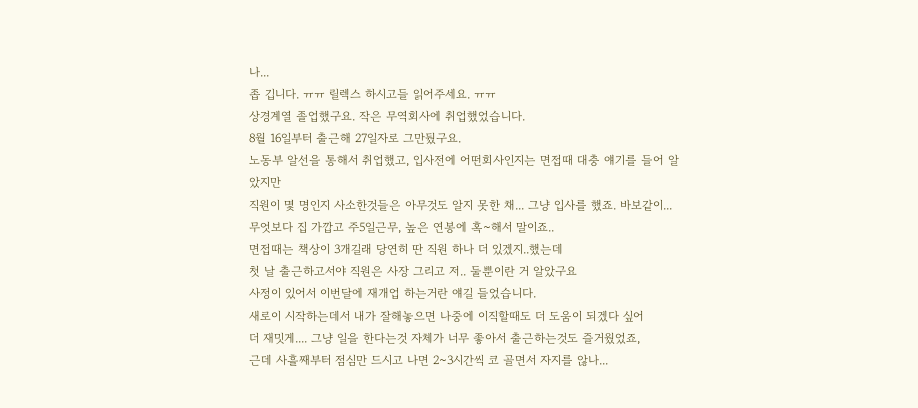나...
좁 깁니다. ㅠㅠ 릴렉스 하시고들 읽어주세요. ㅠㅠ
상경계열 졸업했구요. 작은 무역회사에 취업했었습니다.
8월 16일부터 출근해 27일자로 그만뒀구요.
노동부 알선을 통해서 취업했고, 입사전에 어떤회사인지는 면접때 대충 얘기를 들어 알았지만
직원이 몇 명인지 사소한것들은 아무것도 알지 못한 채... 그냥 입사를 했죠. 바보같이...
무엇보다 집 가깝고 주5일근무, 높은 연봉에 혹~해서 말이죠..
면접때는 책상이 3개길래 당연히 딴 직원 하나 더 있겠지..했는데
첫 날 출근하고서야 직원은 사장 그리고 저.. 둘뿐이란 거 알았구요
사정이 있어서 이번달에 재개업 하는거란 얘길 들었습니다.
새로이 시작하는데서 내가 잘해놓으면 나중에 이직할때도 더 도움이 되겠다 싶어
더 재밋게.... 그냥 일을 한다는것 자체가 너무 좋아서 출근하는것도 즐거웠었죠,
근데 사흘째부터 점심만 드시고 나면 2~3시간씩 코 골면서 자지를 않나...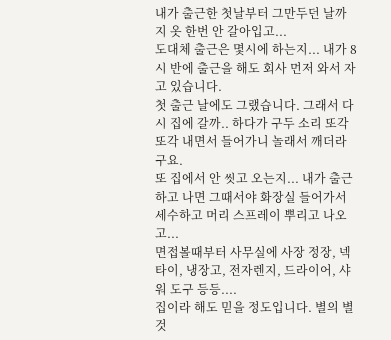내가 출근한 첫날부터 그만두던 날까지 옷 한번 안 갈아입고...
도대체 출근은 몇시에 하는지... 내가 8시 반에 출근을 해도 회사 먼저 와서 자고 있습니다.
첫 출근 날에도 그랬습니다. 그래서 다시 집에 갈까.. 하다가 구두 소리 또각또각 내면서 들어가니 놀래서 깨더라구요.
또 집에서 안 씻고 오는지... 내가 출근하고 나면 그때서야 화장실 들어가서 세수하고 머리 스프레이 뿌리고 나오고...
면접볼때부터 사무실에 사장 정장, 넥타이, 냉장고, 전자렌지, 드라이어, 샤워 도구 등등....
집이라 해도 믿을 정도입니다. 별의 별 것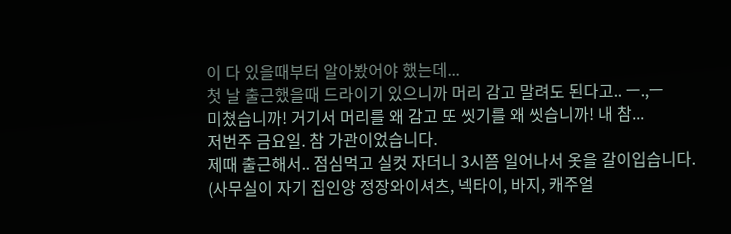이 다 있을때부터 알아봤어야 했는데...
첫 날 출근했을때 드라이기 있으니까 머리 감고 말려도 된다고.. ㅡ.,ㅡ
미쳤습니까! 거기서 머리를 왜 감고 또 씻기를 왜 씻습니까! 내 참...
저번주 금요일. 참 가관이었습니다.
제때 출근해서.. 점심먹고 실컷 자더니 3시쯤 일어나서 옷을 갈이입습니다.
(사무실이 자기 집인양 정장와이셔츠, 넥타이, 바지, 캐주얼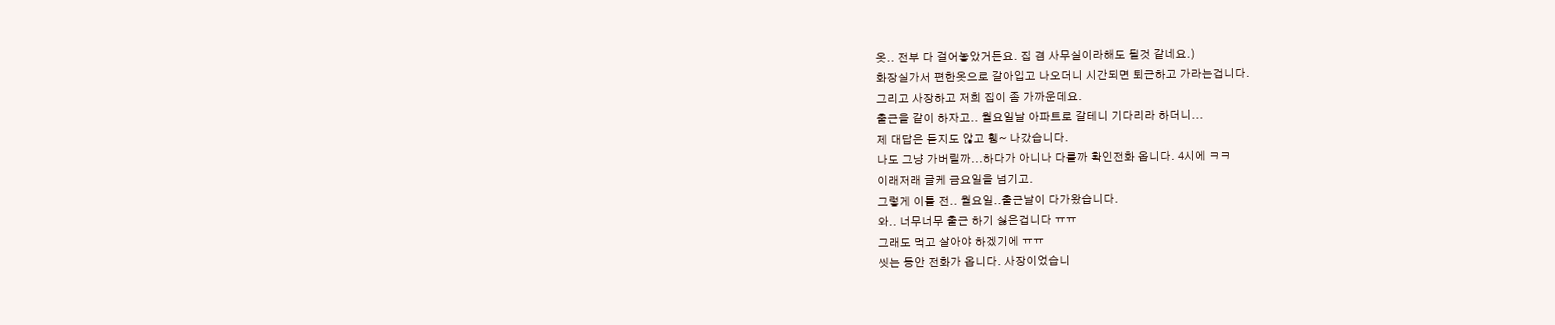옷.. 전부 다 걸어놓았거든요. 집 겸 사무실이라해도 될것 같네요.)
화장실가서 편한옷으로 갈아입고 나오더니 시간되면 퇴근하고 가라는겁니다.
그리고 사장하고 저희 집이 좀 가까운데요.
출근을 같이 하자고.. 월요일날 아파트로 갈테니 기다리라 하더니...
제 대답은 듣지도 않고 휑~ 나갔습니다.
나도 그냥 가버릴까...하다가 아니나 다를까 확인전화 옵니다. 4시에 ㅋㅋ
이래저래 글케 금요일을 넘기고.
그렇게 이틀 전.. 월요일..출근날이 다가왔습니다.
와.. 너무너무 출근 하기 싫은겁니다 ㅠㅠ
그래도 먹고 살아야 하겠기에 ㅠㅠ
씻는 동안 전화가 옵니다. 사장이었습니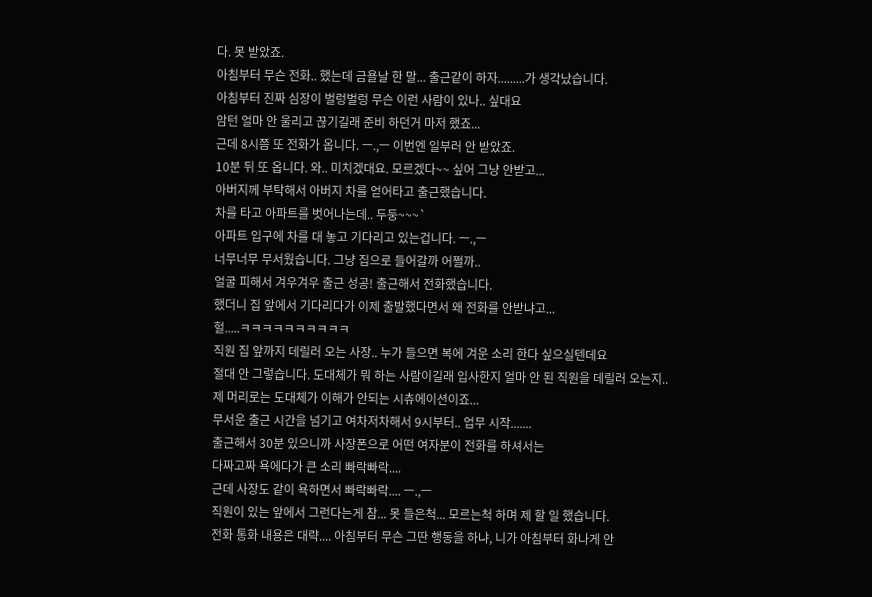다. 못 받았죠.
아침부터 무슨 전화.. 했는데 금욜날 한 말... 출근같이 하자.........가 생각났습니다.
아침부터 진짜 심장이 벌렁벌렁 무슨 이런 사람이 있나.. 싶대요
암턴 얼마 안 울리고 끊기길래 준비 하던거 마저 했죠...
근데 8시쯤 또 전화가 옵니다. ㅡ.,ㅡ 이번엔 일부러 안 받았죠.
10분 뒤 또 옵니다. 와.. 미치겠대요. 모르겠다~~ 싶어 그냥 안받고...
아버지께 부탁해서 아버지 차를 얻어타고 출근했습니다.
차를 타고 아파트를 벗어나는데.. 두둥~~~`
아파트 입구에 차를 대 놓고 기다리고 있는겁니다. ㅡ.,ㅡ
너무너무 무서웠습니다. 그냥 집으로 들어갈까 어쩔까..
얼굴 피해서 겨우겨우 출근 성공! 출근해서 전화했습니다.
했더니 집 앞에서 기다리다가 이제 출발했다면서 왜 전화를 안받냐고...
헐.....ㅋㅋㅋㅋㅋㅋㅋㅋㅋㅋ
직원 집 앞까지 데릴러 오는 사장.. 누가 들으면 복에 겨운 소리 한다 싶으실텐데요
절대 안 그렇습니다. 도대체가 뭐 하는 사람이길래 입사한지 얼마 안 된 직원을 데릴러 오는지..
제 머리로는 도대체가 이해가 안되는 시츄에이션이죠...
무서운 출근 시간을 넘기고 여차저차해서 9시부터.. 업무 시작.......
출근해서 30분 있으니까 사장폰으로 어떤 여자분이 전화를 하셔서는
다짜고짜 욕에다가 큰 소리 빠락빠락....
근데 사장도 같이 욕하면서 빠락빠락.... ㅡ.,ㅡ
직원이 있는 앞에서 그런다는게 참... 못 들은척... 모르는척 하며 제 할 일 했습니다.
전화 통화 내용은 대략.... 아침부터 무슨 그딴 행동을 하냐, 니가 아침부터 화나게 안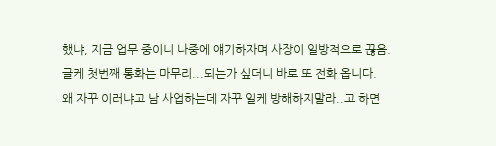했냐, 지금 업무 중이니 나중에 얘기하자며 사장이 일방적으로 끊음.
글케 첫번째 통화는 마무리...되는가 싶더니 바로 또 전화 옵니다.
왜 자꾸 이러냐고 남 사업하는데 자꾸 일케 방해하지말라..고 하면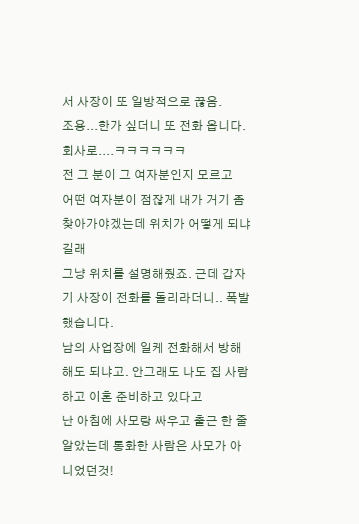서 사장이 또 일방적으로 끊음.
조용...한가 싶더니 또 전화 옵니다. 회사로....ㅋㅋㅋㅋㅋㅋ
전 그 분이 그 여자분인지 모르고
어떤 여자분이 점잖게 내가 거기 좀 찾아가야겠는데 위치가 어떻게 되냐길래
그냥 위치를 설명해줬죠. 근데 갑자기 사장이 전화를 돌리라더니.. 폭발했습니다.
남의 사업장에 일케 전화해서 방해해도 되냐고. 안그래도 나도 집 사람하고 이혼 준비하고 있다고
난 아침에 사모랑 싸우고 출근 한 줄 알았는데 통화한 사람은 사모가 아니었던것!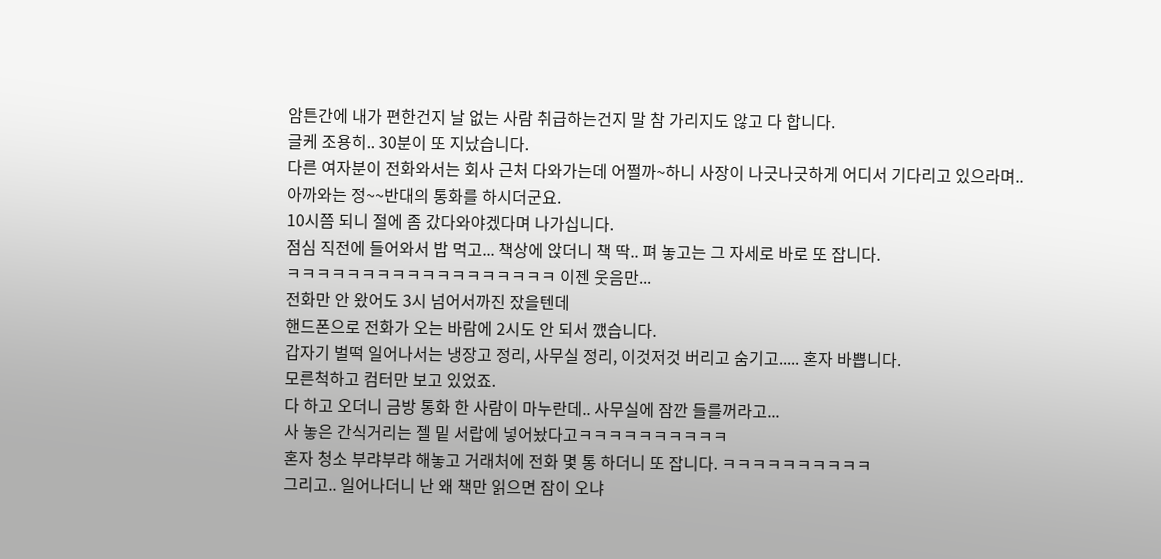암튼간에 내가 편한건지 날 없는 사람 취급하는건지 말 참 가리지도 않고 다 합니다.
글케 조용히.. 30분이 또 지났습니다.
다른 여자분이 전화와서는 회사 근처 다와가는데 어쩔까~하니 사장이 나긋나긋하게 어디서 기다리고 있으라며..
아까와는 정~~반대의 통화를 하시더군요.
10시쯤 되니 절에 좀 갔다와야겠다며 나가십니다.
점심 직전에 들어와서 밥 먹고... 책상에 앉더니 책 딱.. 펴 놓고는 그 자세로 바로 또 잡니다.
ㅋㅋㅋㅋㅋㅋㅋㅋㅋㅋㅋㅋㅋㅋㅋㅋㅋㅋ 이젠 웃음만...
전화만 안 왔어도 3시 넘어서까진 잤을텐데
핸드폰으로 전화가 오는 바람에 2시도 안 되서 깼습니다.
갑자기 벌떡 일어나서는 냉장고 정리, 사무실 정리, 이것저것 버리고 숨기고..... 혼자 바쁩니다.
모른척하고 컴터만 보고 있었죠.
다 하고 오더니 금방 통화 한 사람이 마누란데.. 사무실에 잠깐 들를꺼라고...
사 놓은 간식거리는 젤 밑 서랍에 넣어놨다고ㅋㅋㅋㅋㅋㅋㅋㅋㅋㅋ
혼자 청소 부랴부랴 해놓고 거래처에 전화 몇 통 하더니 또 잡니다. ㅋㅋㅋㅋㅋㅋㅋㅋㅋㅋ
그리고.. 일어나더니 난 왜 책만 읽으면 잠이 오냐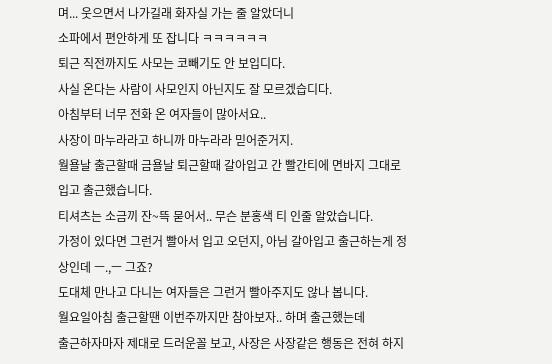며... 웃으면서 나가길래 화자실 가는 줄 알았더니
소파에서 편안하게 또 잡니다 ㅋㅋㅋㅋㅋㅋ
퇴근 직전까지도 사모는 코빼기도 안 보입디다.
사실 온다는 사람이 사모인지 아닌지도 잘 모르겠습디다.
아침부터 너무 전화 온 여자들이 많아서요..
사장이 마누라라고 하니까 마누라라 믿어준거지.
월욜날 출근할때 금욜날 퇴근할때 갈아입고 간 빨간티에 면바지 그대로 입고 출근했습니다.
티셔츠는 소금끼 잔~뜩 묻어서.. 무슨 분홍색 티 인줄 알았습니다.
가정이 있다면 그런거 빨아서 입고 오던지, 아님 갈아입고 출근하는게 정상인데 ㅡ.,ㅡ 그죠?
도대체 만나고 다니는 여자들은 그런거 빨아주지도 않나 봅니다.
월요일아침 출근할땐 이번주까지만 참아보자.. 하며 출근했는데
출근하자마자 제대로 드러운꼴 보고, 사장은 사장같은 행동은 전혀 하지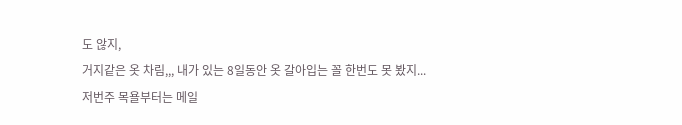도 않지,
거지같은 옷 차림,,, 내가 있는 8일동안 옷 갈아입는 꼴 한번도 못 봤지...
저번주 목욜부터는 메일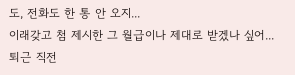도, 전화도 한 통 안 오지...
이래갖고 첨 제시한 그 월급이나 제대로 받겠나 싶어...
퇴근 직전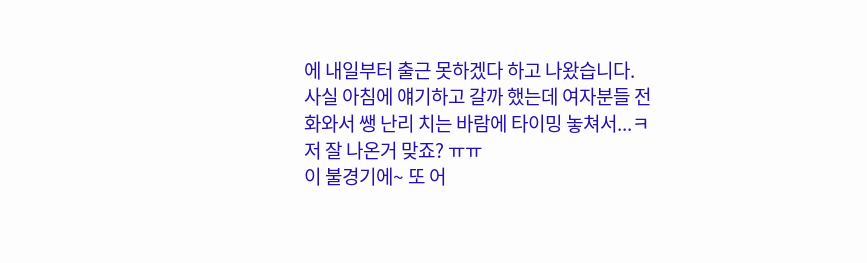에 내일부터 출근 못하겠다 하고 나왔습니다.
사실 아침에 얘기하고 갈까 했는데 여자분들 전화와서 쌩 난리 치는 바람에 타이밍 놓쳐서...ㅋ
저 잘 나온거 맞죠? ㅠㅠ
이 불경기에~ 또 어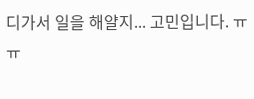디가서 일을 해얄지... 고민입니다. ㅠㅠ